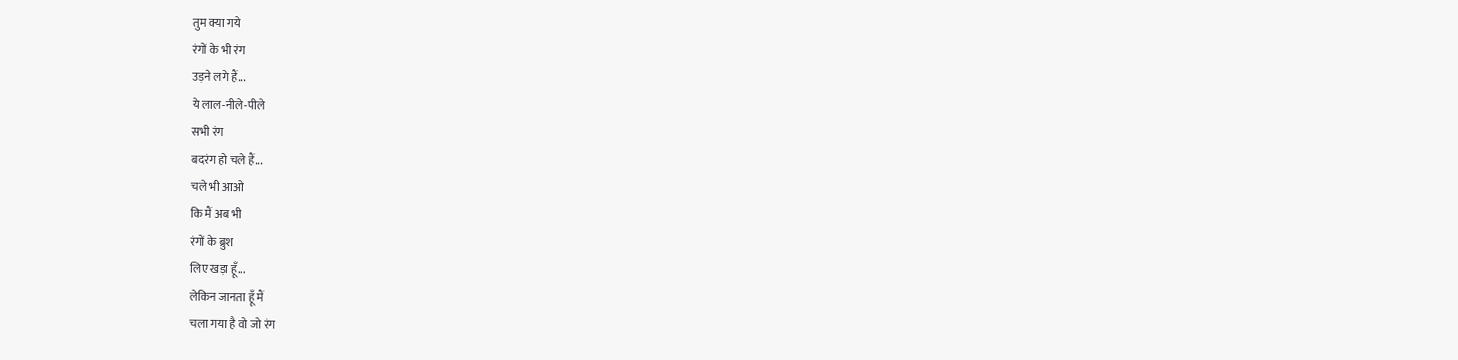तुम क्या गये
रंगों के भी रंग
उड़ने लगे हैं...
ये लाल-नीले-पीले
सभी रंग
बदरंग हो चले हैं...
चले भी आओ
कि मैं अब भी
रंगों के ब्रुश
लिए खड़ा हूँ...
लेकिन जानता हूँ मैं
चला गया है वो जो रंग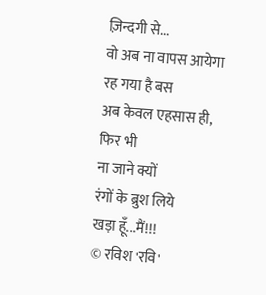ज़िन्दगी से...
वो अब ना वापस आयेगा
रह गया है बस
अब केवल एहसास ही,
फिर भी
ना जाने क्यों
रंगों के ब्रुश लिये
खड़ा हूँ...मैं!!!
© रविश 'रवि'